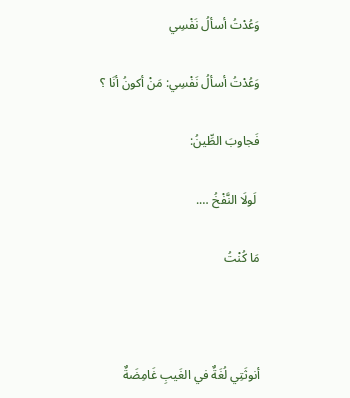وَعُدْتُ أسألُ نَفْسِي

وَعُدْتُ أسألُ نَفْسِي: مَنْ أكونُ أنَا ؟

فَجاوبَ الطِّينُ:

 لَولَا النَّفْخُ ….

مَا كُنْتُ



أنوثَتِي لُغَةٌ في الغَيبِ غَامِضَةٌ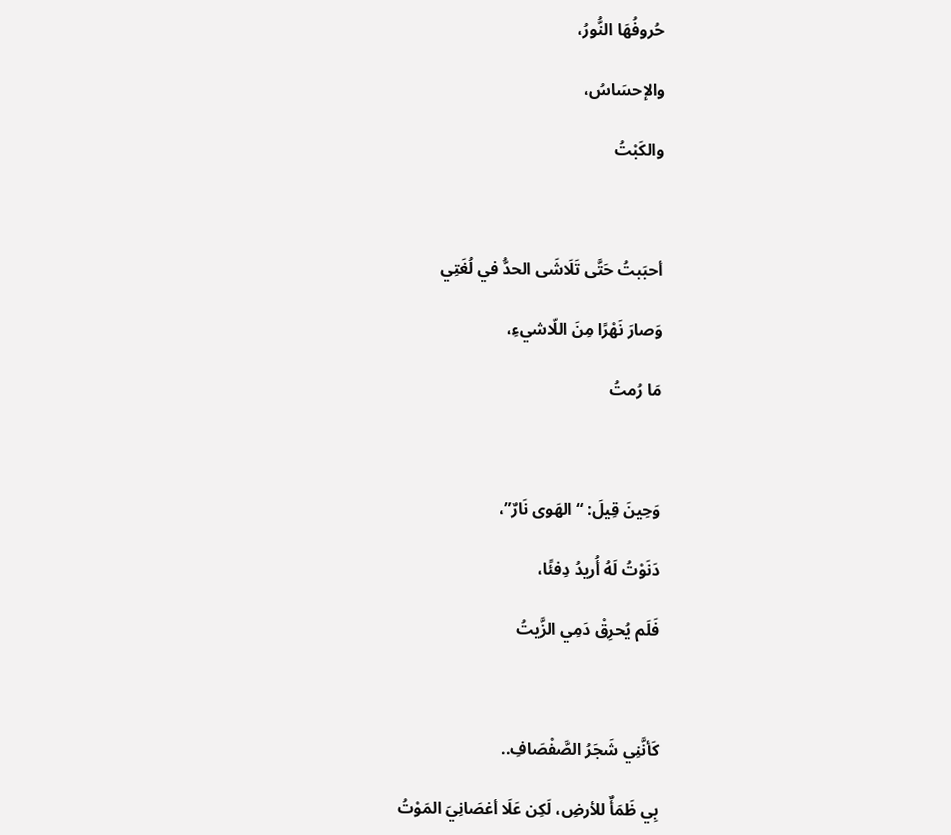حُروفُهَا النُّورُ،

والإحسَاسُ،

والكَبْتُ



أحبَبتُ حَتَّى تَلَاشَى الحدُّ في لُغَتِي

وَصارَ نَهْرًا مِنَ اللّاشيءِ،

مَا رُمتُ



وَحِينَ قِيلَ: “الهَوى نَارٌ”،

دَنَوْتُ لَهُ أُريدُ دِفئًا،

فَلَم يُحرِقْ دَمِي الزَّيتُ



كَأنَّنِي شَجَرُ الصَّفْصَافِ..

بِي ظَمَأٌ للأرضِ، لَكِن عَلَا أغصَانِيَ المَوْتُ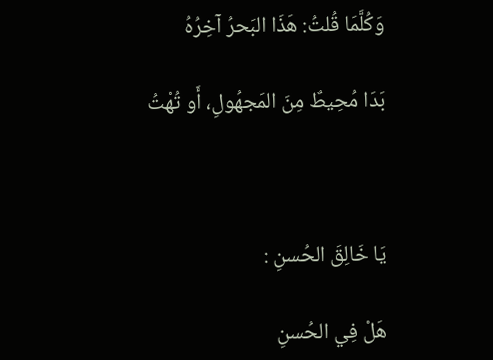وَكُلَّمَا قُلتُ: هَذَا البَحرُ آخِرُهُ

بَدَا مُحِيطٌ مِنَ المَجهُولِ، أَو تُهْتُ



يَا خَالِقَ الحُسنِ :

هَلْ فِي الحُسنِ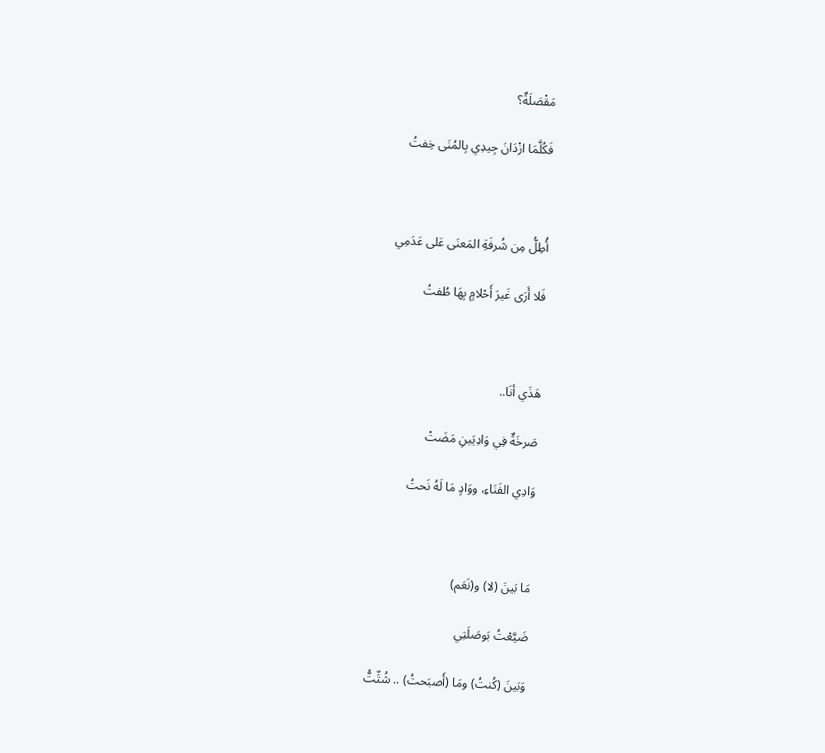مَقْصَلَةٌ؟

فَكُلَّمَا ازْدَانَ جِيدِي بِالمُنَى خِفتُ



أُطِلُّ مِن شُرفَةِ المَعنَى عَلى عَدَمِي

فَلا أَرَى غَيرَ أَحْلامٍ بِهَا طُفتُ



هَذَي أنَا..

صَرخَةٌ فِي وَادِيَينِ مَضَتْ

وَادِي الفَنَاءِ، ووَادٍ مَا لَهُ نَحتُ



مَا بَينَ (لا) و(نَعَم)

ضَيَّعْتُ بَوصَلَتِي

وَبَينَ (كُنتُ) ومَا (أَصبَحتُ) .. شُتِّتُّ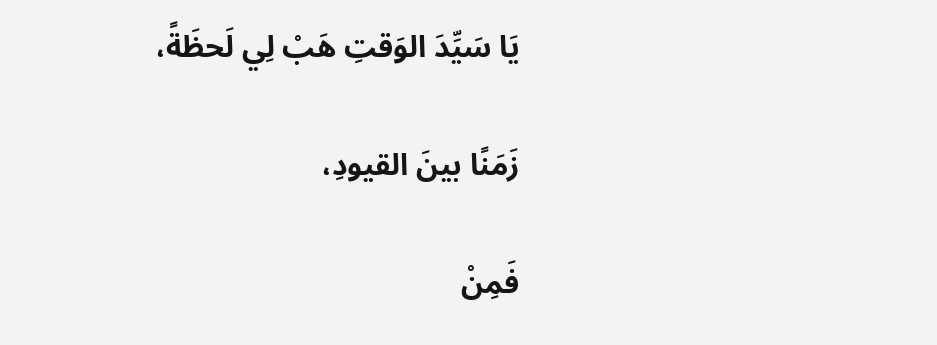يَا سَيِّدَ الوَقتِ هَبْ لِي لَحظَةً،

زَمَنًا بينَ القيودِ،

فَمِنْ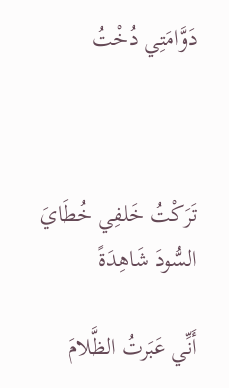دَوَّامَتِي دُخْتُ



تَرَكْتُ خَلفِي خُطَايَ السُّودَ شَاهِدَةً

أَنِّي عَبَرتُ الظَّلامَ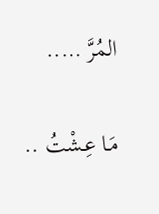المُرَّ …..

مَـا عِـشْتُ ..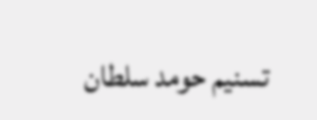تسنيم حومد سلطان